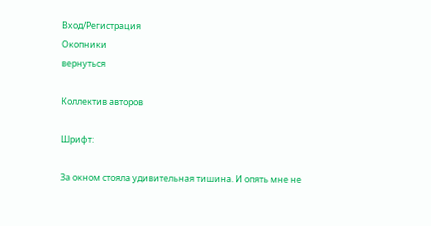Вход/Регистрация
Окопники
вернуться

Коллектив авторов

Шрифт:

За окном стояла удивительная тишина. И опять мне не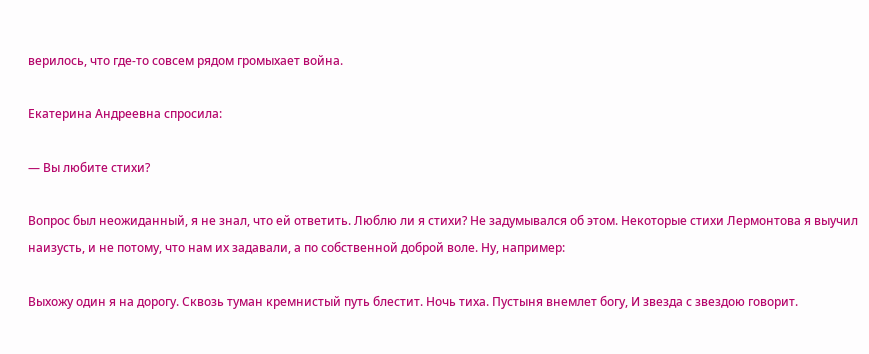верилось, что где-то совсем рядом громыхает война.

Екатерина Андреевна спросила:

— Вы любите стихи?

Вопрос был неожиданный, я не знал, что ей ответить. Люблю ли я стихи? Не задумывался об этом. Некоторые стихи Лермонтова я выучил наизусть, и не потому, что нам их задавали, а по собственной доброй воле. Ну, например:

Выхожу один я на дорогу. Сквозь туман кремнистый путь блестит. Ночь тиха. Пустыня внемлет богу, И звезда с звездою говорит.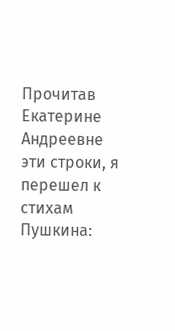Прочитав Екатерине Андреевне эти строки, я перешел к стихам Пушкина: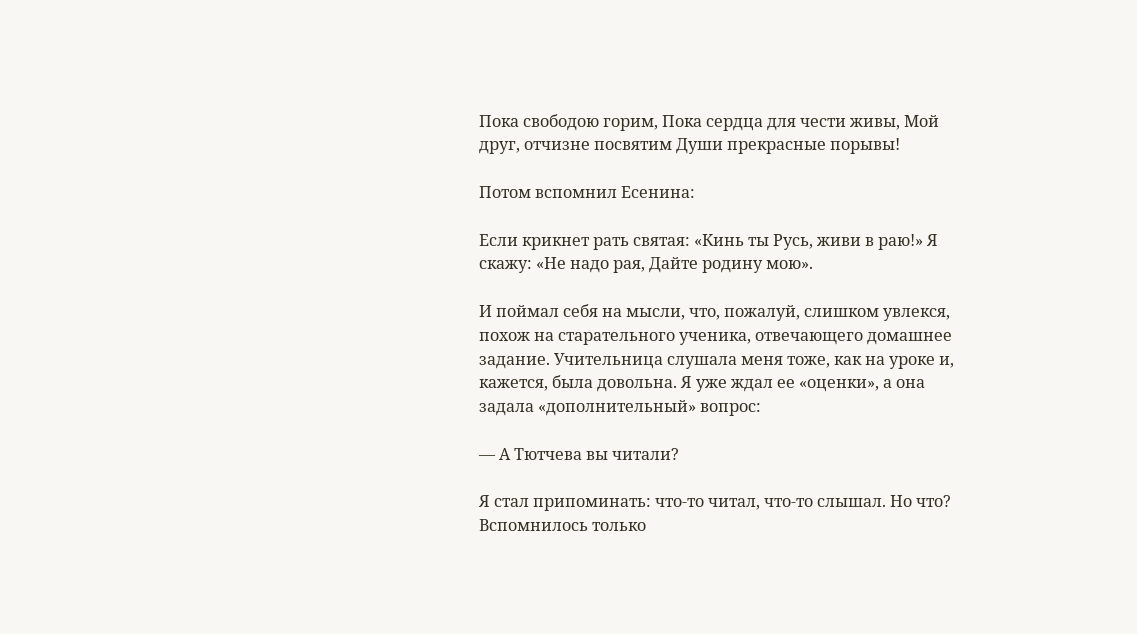Пока свободою горим, Пока сердца для чести живы, Мой друг, отчизне посвятим Души прекрасные порывы!

Потом вспомнил Есенина:

Если крикнет рать святая: «Кинь ты Русь, живи в раю!» Я скажу: «Не надо рая, Дайте родину мою».

И поймал себя на мысли, что, пожалуй, слишком увлекся, похож на старательного ученика, отвечающего домашнее задание. Учительница слушала меня тоже, как на уроке и, кажется, была довольна. Я уже ждал ее «оценки», а она задала «дополнительный» вопрос:

— А Тютчева вы читали?

Я стал припоминать: что-то читал, что-то слышал. Но что? Вспомнилось только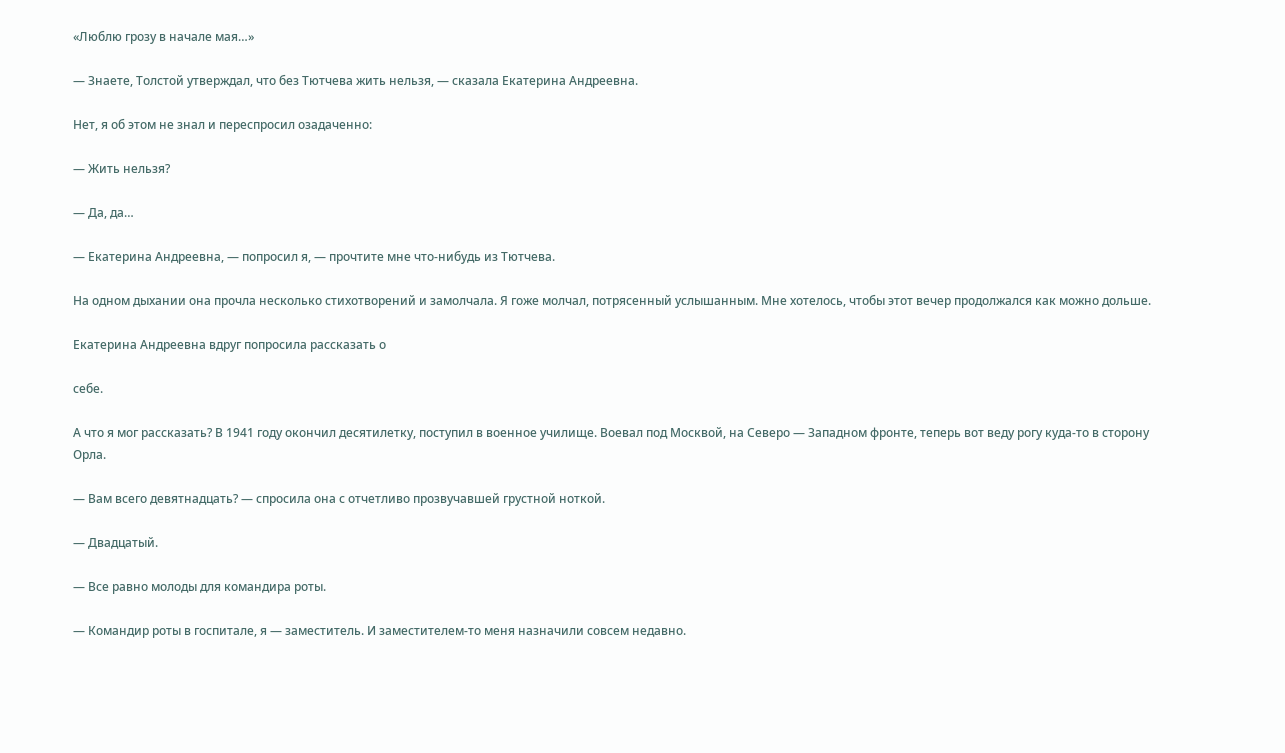«Люблю грозу в начале мая…»

— Знаете, Толстой утверждал, что без Тютчева жить нельзя, — сказала Екатерина Андреевна.

Нет, я об этом не знал и переспросил озадаченно:

— Жить нельзя?

— Да, да…

— Екатерина Андреевна, — попросил я, — прочтите мне что-нибудь из Тютчева.

На одном дыхании она прочла несколько стихотворений и замолчала. Я гоже молчал, потрясенный услышанным. Мне хотелось, чтобы этот вечер продолжался как можно дольше.

Екатерина Андреевна вдруг попросила рассказать о

себе.

А что я мог рассказать? В 1941 году окончил десятилетку, поступил в военное училище. Воевал под Москвой, на Северо — Западном фронте, теперь вот веду рогу куда-то в сторону Орла.

— Вам всего девятнадцать? — спросила она с отчетливо прозвучавшей грустной ноткой.

— Двадцатый.

— Все равно молоды для командира роты.

— Командир роты в госпитале, я — заместитель. И заместителем-то меня назначили совсем недавно.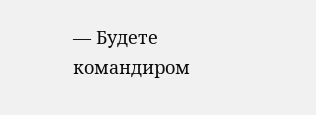— Будете командиром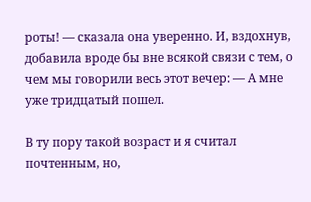роты! — сказала она уверенно. И, вздохнув, добавила вроде бы вне всякой связи с тем, о чем мы говорили весь этот вечер: — А мне уже тридцатый пошел.

В ту пору такой возраст и я считал почтенным, но,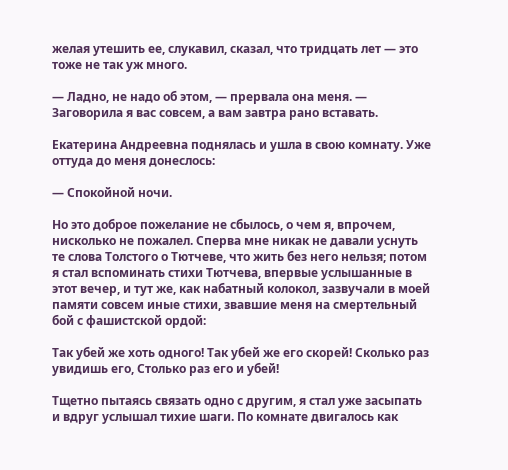желая утешить ее, слукавил, сказал, что тридцать лет — это тоже не так уж много.

— Ладно, не надо об этом, — прервала она меня. — Заговорила я вас совсем, а вам завтра рано вставать.

Екатерина Андреевна поднялась и ушла в свою комнату. Уже оттуда до меня донеслось:

— Спокойной ночи.

Но это доброе пожелание не сбылось, о чем я, впрочем, нисколько не пожалел. Сперва мне никак не давали уснуть те слова Толстого о Тютчеве, что жить без него нельзя; потом я стал вспоминать стихи Тютчева, впервые услышанные в этот вечер, и тут же, как набатный колокол, зазвучали в моей памяти совсем иные стихи, звавшие меня на смертельный бой с фашистской ордой:

Так убей же хоть одного! Так убей же его скорей! Сколько раз увидишь его, Столько раз его и убей!

Тщетно пытаясь связать одно с другим, я стал уже засыпать и вдруг услышал тихие шаги. По комнате двигалось как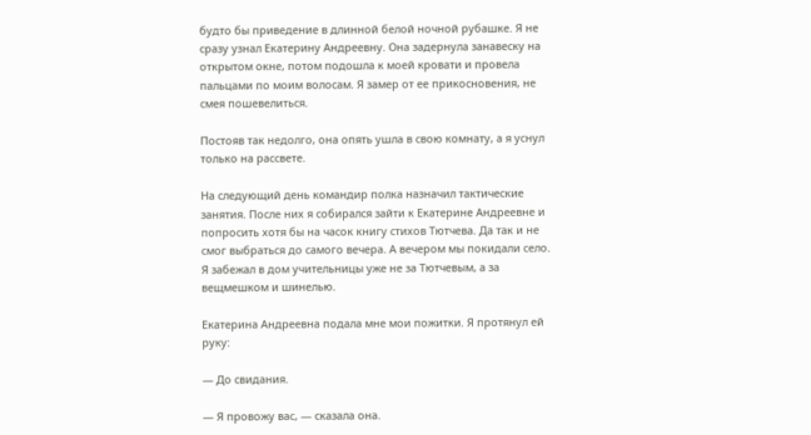будто бы приведение в длинной белой ночной рубашке. Я не сразу узнал Екатерину Андреевну. Она задернула занавеску на открытом окне, потом подошла к моей кровати и провела пальцами по моим волосам. Я замер от ее прикосновения, не смея пошевелиться.

Постояв так недолго, она опять ушла в свою комнату, а я уснул только на рассвете.

На следующий день командир полка назначил тактические занятия. После них я собирался зайти к Екатерине Андреевне и попросить хотя бы на часок книгу стихов Тютчева. Да так и не смог выбраться до самого вечера. А вечером мы покидали село. Я забежал в дом учительницы уже не за Тютчевым, а за вещмешком и шинелью.

Екатерина Андреевна подала мне мои пожитки. Я протянул ей руку:

— До свидания.

— Я провожу вас, — сказала она.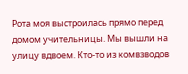Рота моя выстроилась прямо перед домом учительницы. Мы вышли на улицу вдвоем. Кто-то из комвзводов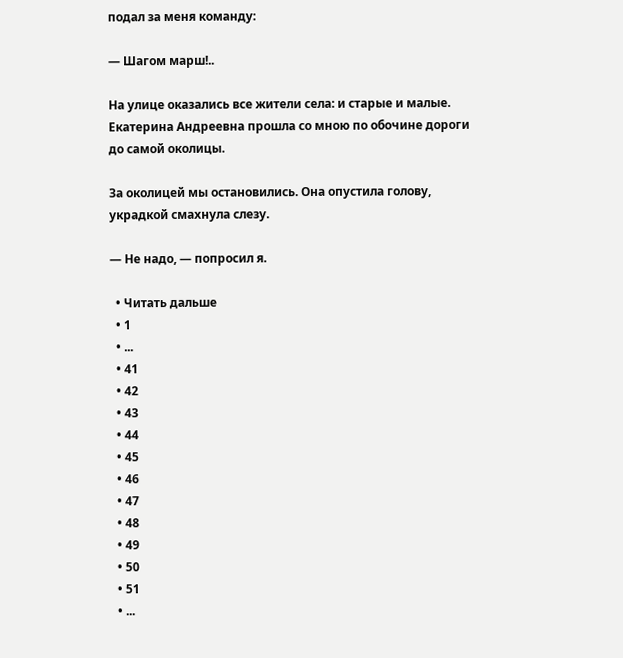подал за меня команду:

— Шагом марш!..

На улице оказались все жители села: и старые и малые. Екатерина Андреевна прошла со мною по обочине дороги до самой околицы.

За околицей мы остановились. Она опустила голову, украдкой смахнула слезу.

— Не надо, — попросил я.

  • Читать дальше
  • 1
  • ...
  • 41
  • 42
  • 43
  • 44
  • 45
  • 46
  • 47
  • 48
  • 49
  • 50
  • 51
  • ...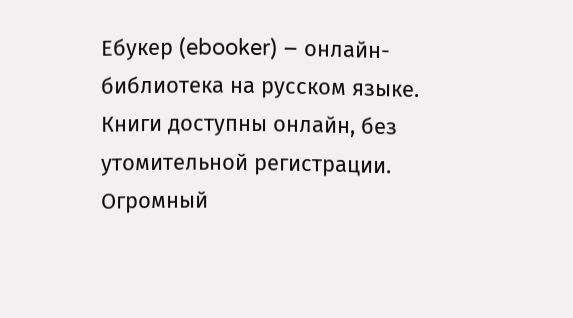Ебукер (ebooker) – онлайн-библиотека на русском языке. Книги доступны онлайн, без утомительной регистрации. Огромный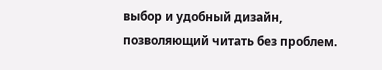выбор и удобный дизайн, позволяющий читать без проблем.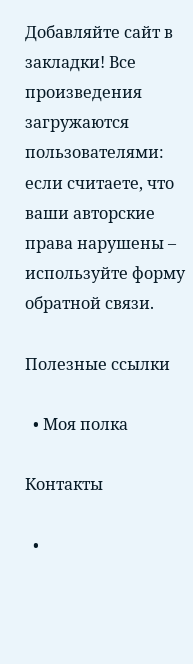Добавляйте сайт в закладки! Все произведения загружаются пользователями: если считаете, что ваши авторские права нарушены – используйте форму обратной связи.

Полезные ссылки

  • Моя полка

Контакты

  •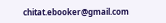chitat.ebooker@gmail.com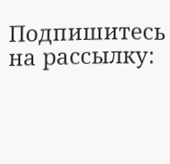Подпишитесь на рассылку: